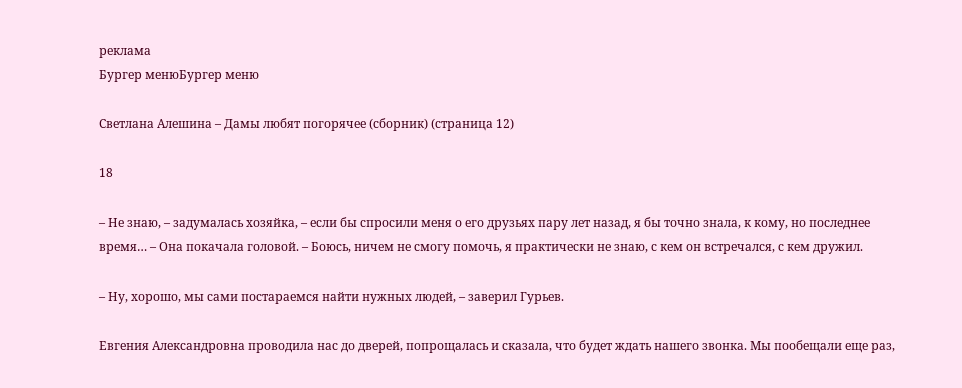реклама
Бургер менюБургер меню

Светлана Алешина – Дамы любят погорячее (сборник) (страница 12)

18

– Не знаю, – задумалась хозяйка, – если бы спросили меня о его друзьях пару лет назад, я бы точно знала, к кому, но последнее время… – Она покачала головой. – Боюсь, ничем не смогу помочь, я практически не знаю, с кем он встречался, с кем дружил.

– Ну, хорошо, мы сами постараемся найти нужных людей, – заверил Гурьев.

Евгения Александровна проводила нас до дверей, попрощалась и сказала, что будет ждать нашего звонка. Мы пообещали еще раз,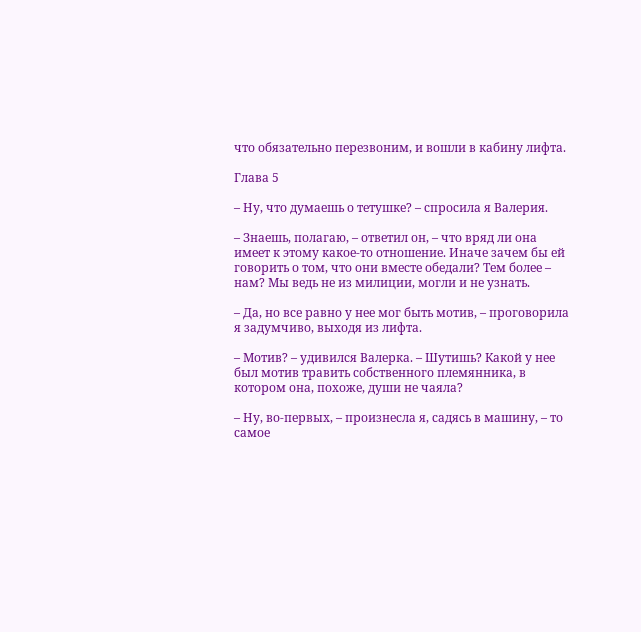что обязательно перезвоним, и вошли в кабину лифта.

Глава 5

– Ну, что думаешь о тетушке? – спросила я Валерия.

– Знаешь, полагаю, – ответил он, – что вряд ли она имеет к этому какое-то отношение. Иначе зачем бы ей говорить о том, что они вместе обедали? Тем более – нам? Мы ведь не из милиции, могли и не узнать.

– Да, но все равно у нее мог быть мотив, – проговорила я задумчиво, выходя из лифта.

– Мотив? – удивился Валерка. – Шутишь? Какой у нее был мотив травить собственного племянника, в котором она, похоже, души не чаяла?

– Ну, во-первых, – произнесла я, садясь в машину, – то самое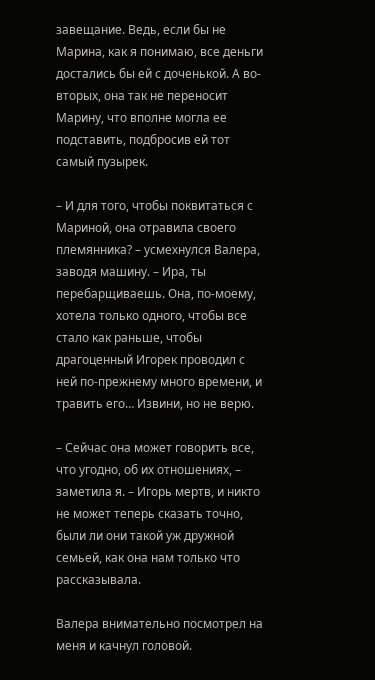завещание. Ведь, если бы не Марина, как я понимаю, все деньги достались бы ей с доченькой. А во-вторых, она так не переносит Марину, что вполне могла ее подставить, подбросив ей тот самый пузырек.

– И для того, чтобы поквитаться с Мариной, она отравила своего племянника? – усмехнулся Валера, заводя машину. – Ира, ты перебарщиваешь. Она, по-моему, хотела только одного, чтобы все стало как раньше, чтобы драгоценный Игорек проводил с ней по-прежнему много времени, и травить его… Извини, но не верю.

– Сейчас она может говорить все, что угодно, об их отношениях, – заметила я. – Игорь мертв, и никто не может теперь сказать точно, были ли они такой уж дружной семьей, как она нам только что рассказывала.

Валера внимательно посмотрел на меня и качнул головой.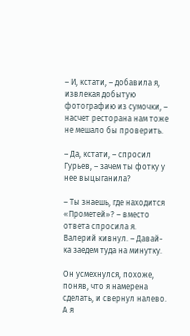– И, кстати, – добавила я, извлекая добытую фотографию из сумочки, – насчет ресторана нам тоже не мешало бы проверить.

– Да, кстати, – спросил Гурьев, – зачем ты фотку у нее выцыганила?

– Ты знаешь, где находится «Прометей»? – вместо ответа спросила я. Валерий кивнул. – Давай-ка заедем туда на минутку.

Он усмехнулся, похоже, поняв, что я намерена сделать, и свернул налево. А я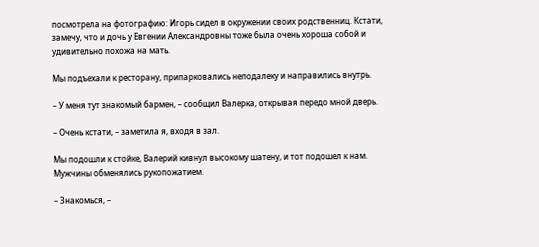посмотрела на фотографию: Игорь сидел в окружении своих родственниц. Кстати, замечу, что и дочь у Евгении Александровны тоже была очень хороша собой и удивительно похожа на мать.

Мы подъехали к ресторану, припарковались неподалеку и направились внутрь.

– У меня тут знакомый бармен, – сообщил Валерка, открывая передо мной дверь.

– Очень кстати, – заметила я, входя в зал.

Мы подошли к стойке, Валерий кивнул высокому шатену, и тот подошел к нам. Мужчины обменялись рукопожатием.

– Знакомься, –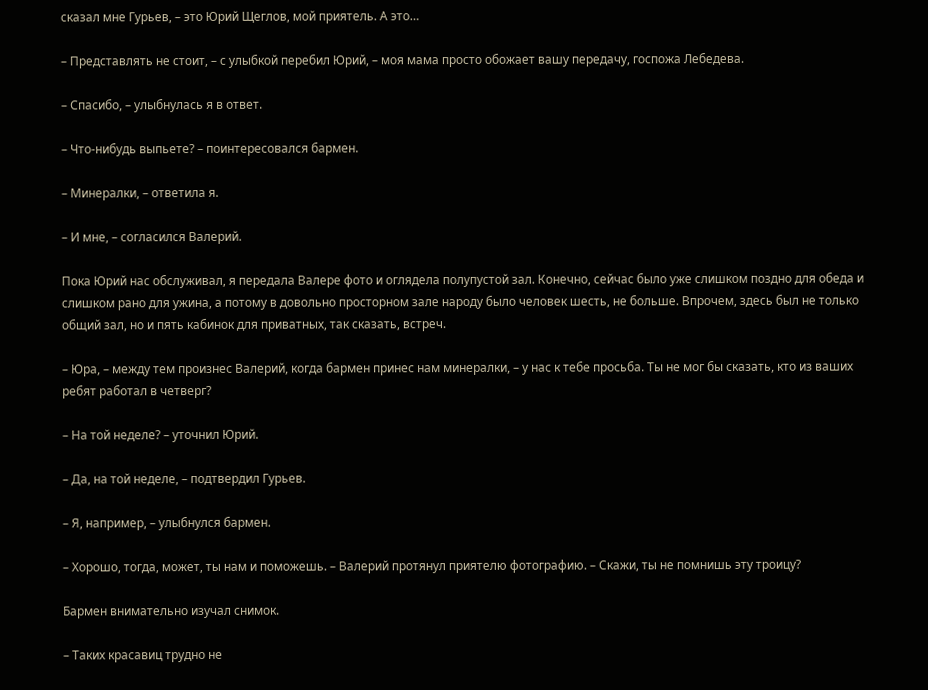сказал мне Гурьев, – это Юрий Щеглов, мой приятель. А это…

– Представлять не стоит, – с улыбкой перебил Юрий, – моя мама просто обожает вашу передачу, госпожа Лебедева.

– Спасибо, – улыбнулась я в ответ.

– Что-нибудь выпьете? – поинтересовался бармен.

– Минералки, – ответила я.

– И мне, – согласился Валерий.

Пока Юрий нас обслуживал, я передала Валере фото и оглядела полупустой зал. Конечно, сейчас было уже слишком поздно для обеда и слишком рано для ужина, а потому в довольно просторном зале народу было человек шесть, не больше. Впрочем, здесь был не только общий зал, но и пять кабинок для приватных, так сказать, встреч.

– Юра, – между тем произнес Валерий, когда бармен принес нам минералки, – у нас к тебе просьба. Ты не мог бы сказать, кто из ваших ребят работал в четверг?

– На той неделе? – уточнил Юрий.

– Да, на той неделе, – подтвердил Гурьев.

– Я, например, – улыбнулся бармен.

– Хорошо, тогда, может, ты нам и поможешь. – Валерий протянул приятелю фотографию. – Скажи, ты не помнишь эту троицу?

Бармен внимательно изучал снимок.

– Таких красавиц трудно не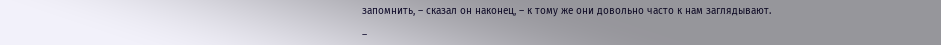запомнить, – сказал он наконец, – к тому же они довольно часто к нам заглядывают.

–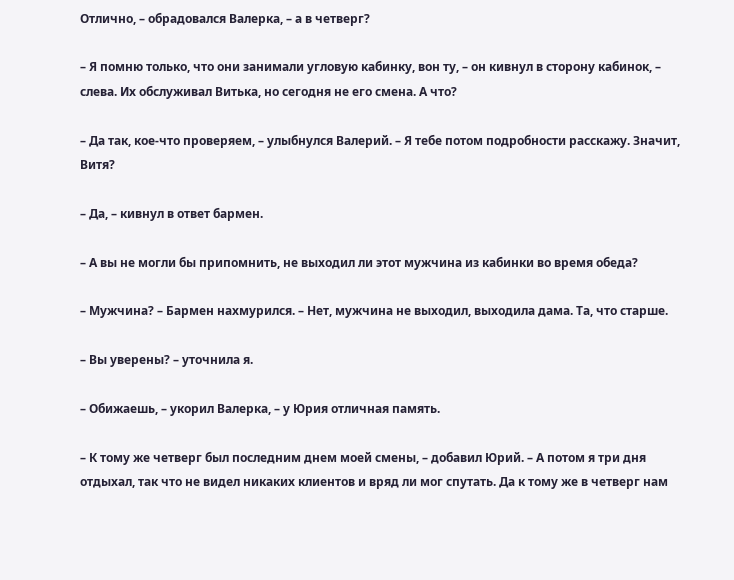Отлично, – обрадовался Валерка, – а в четверг?

– Я помню только, что они занимали угловую кабинку, вон ту, – он кивнул в сторону кабинок, – слева. Их обслуживал Витька, но сегодня не его смена. А что?

– Да так, кое-что проверяем, – улыбнулся Валерий. – Я тебе потом подробности расскажу. Значит, Витя?

– Да, – кивнул в ответ бармен.

– А вы не могли бы припомнить, не выходил ли этот мужчина из кабинки во время обеда?

– Мужчина? – Бармен нахмурился. – Нет, мужчина не выходил, выходила дама. Та, что старше.

– Вы уверены? – уточнила я.

– Обижаешь, – укорил Валерка, – у Юрия отличная память.

– К тому же четверг был последним днем моей смены, – добавил Юрий. – А потом я три дня отдыхал, так что не видел никаких клиентов и вряд ли мог спутать. Да к тому же в четверг нам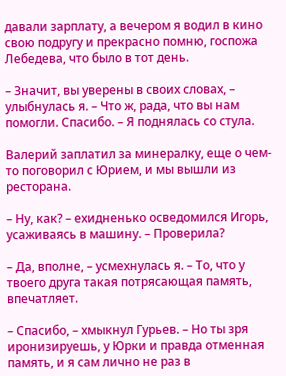давали зарплату, а вечером я водил в кино свою подругу и прекрасно помню, госпожа Лебедева, что было в тот день.

– Значит, вы уверены в своих словах, – улыбнулась я. – Что ж, рада, что вы нам помогли. Спасибо. – Я поднялась со стула.

Валерий заплатил за минералку, еще о чем-то поговорил с Юрием, и мы вышли из ресторана.

– Ну, как? – ехидненько осведомился Игорь, усаживаясь в машину. – Проверила?

– Да, вполне, – усмехнулась я. – То, что у твоего друга такая потрясающая память, впечатляет.

– Спасибо, – хмыкнул Гурьев. – Но ты зря иронизируешь, у Юрки и правда отменная память, и я сам лично не раз в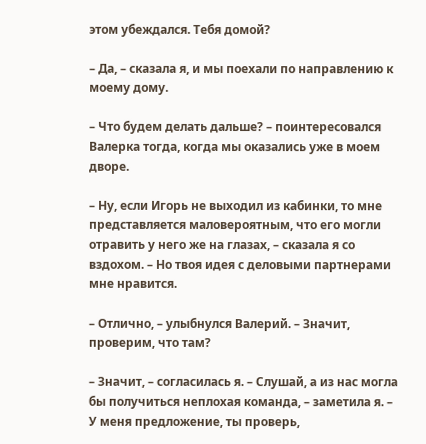этом убеждался. Тебя домой?

– Да, – сказала я, и мы поехали по направлению к моему дому.

– Что будем делать дальше? – поинтересовался Валерка тогда, когда мы оказались уже в моем дворе.

– Ну, если Игорь не выходил из кабинки, то мне представляется маловероятным, что его могли отравить у него же на глазах, – сказала я со вздохом. – Но твоя идея с деловыми партнерами мне нравится.

– Отлично, – улыбнулся Валерий. – Значит, проверим, что там?

– Значит, – согласилась я. – Слушай, а из нас могла бы получиться неплохая команда, – заметила я. – У меня предложение, ты проверь,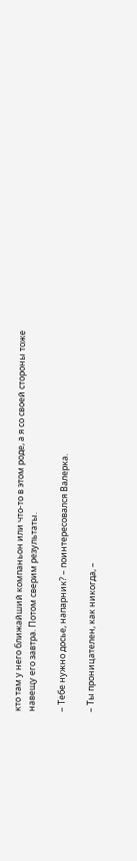кто там у него ближайший компаньон или что-то в этом роде, а я со своей стороны тоже навещу его завтра. Потом сверим результаты.

– Тебе нужно досье, напарник? – поинтересовался Валерка.

– Ты проницателен, как никогда, –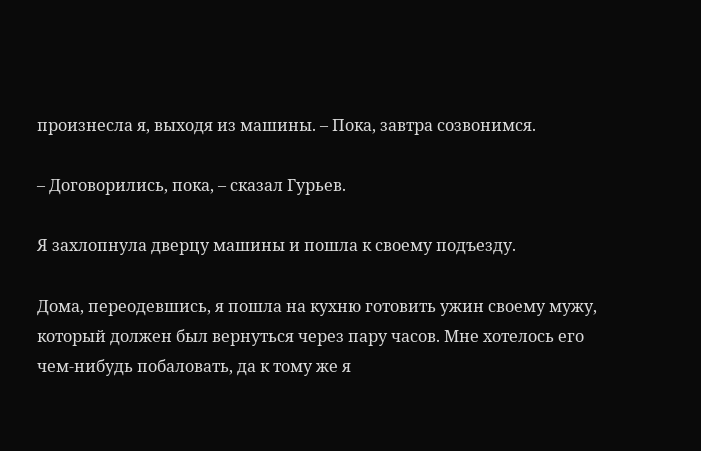произнесла я, выходя из машины. – Пока, завтра созвонимся.

– Договорились, пока, – сказал Гурьев.

Я захлопнула дверцу машины и пошла к своему подъезду.

Дома, переодевшись, я пошла на кухню готовить ужин своему мужу, который должен был вернуться через пару часов. Мне хотелось его чем-нибудь побаловать, да к тому же я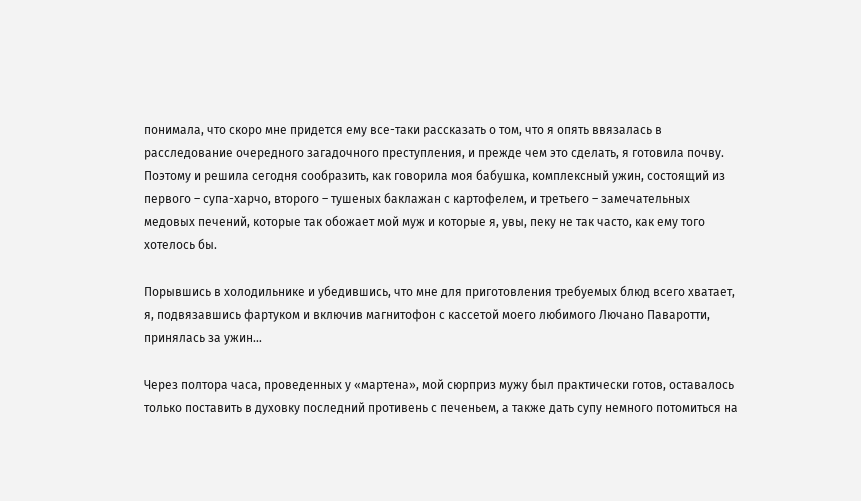понимала, что скоро мне придется ему все-таки рассказать о том, что я опять ввязалась в расследование очередного загадочного преступления, и прежде чем это сделать, я готовила почву. Поэтому и решила сегодня сообразить, как говорила моя бабушка, комплексный ужин, состоящий из первого – супа-харчо, второго – тушеных баклажан с картофелем, и третьего – замечательных медовых печений, которые так обожает мой муж и которые я, увы, пеку не так часто, как ему того хотелось бы.

Порывшись в холодильнике и убедившись, что мне для приготовления требуемых блюд всего хватает, я, подвязавшись фартуком и включив магнитофон с кассетой моего любимого Лючано Паваротти, принялась за ужин…

Через полтора часа, проведенных у «мартена», мой сюрприз мужу был практически готов, оставалось только поставить в духовку последний противень с печеньем, а также дать супу немного потомиться на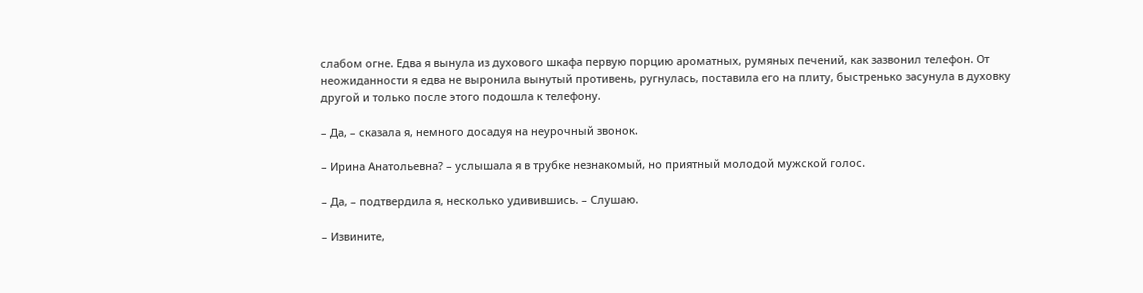слабом огне. Едва я вынула из духового шкафа первую порцию ароматных, румяных печений, как зазвонил телефон. От неожиданности я едва не выронила вынутый противень, ругнулась, поставила его на плиту, быстренько засунула в духовку другой и только после этого подошла к телефону.

– Да, – сказала я, немного досадуя на неурочный звонок.

– Ирина Анатольевна? – услышала я в трубке незнакомый, но приятный молодой мужской голос.

– Да, – подтвердила я, несколько удивившись. – Слушаю.

– Извините,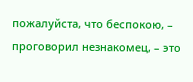пожалуйста, что беспокою, – проговорил незнакомец, – это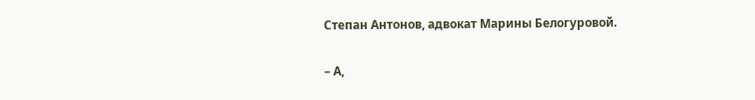Степан Антонов, адвокат Марины Белогуровой.

– А,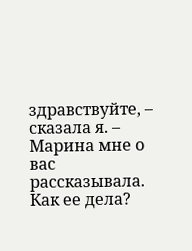здравствуйте, – сказала я. – Марина мне о вас рассказывала. Как ее дела?